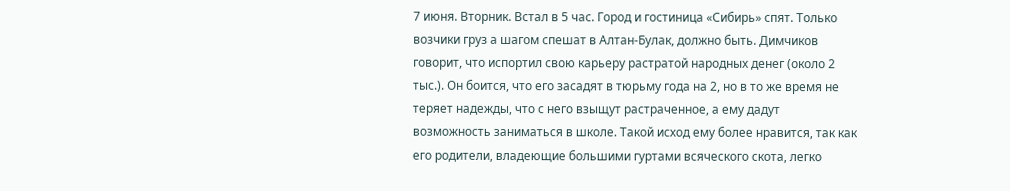7 июня. Вторник. Встал в 5 час. Город и гостиница «Сибирь» спят. Только возчики груз а шагом спешат в Алтан-Булак, должно быть. Димчиков говорит, что испортил свою карьеру растратой народных денег (около 2 тыс.). Он боится, что его засадят в тюрьму года на 2, но в то же время не теряет надежды, что с него взыщут растраченное, а ему дадут возможность заниматься в школе. Такой исход ему более нравится, так как его родители, владеющие большими гуртами всяческого скота, легко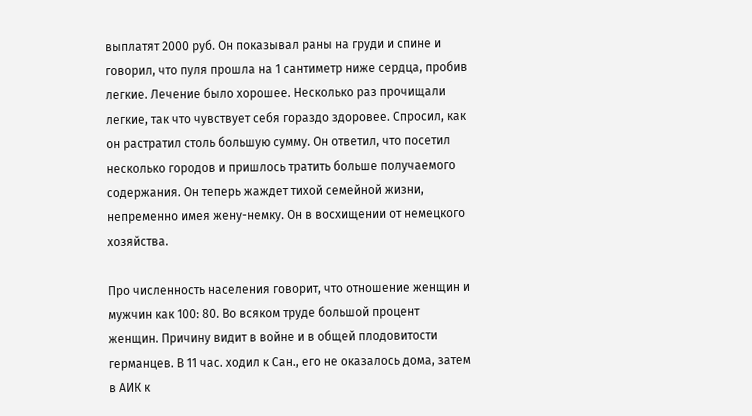выплатят 2000 руб. Он показывал раны на груди и спине и говорил, что пуля прошла на 1 сантиметр ниже сердца, пробив легкие. Лечение было хорошее. Несколько раз прочищали легкие, так что чувствует себя гораздо здоровее. Спросил, как он растратил столь большую сумму. Он ответил, что посетил несколько городов и пришлось тратить больше получаемого содержания. Он теперь жаждет тихой семейной жизни, непременно имея жену-немку. Он в восхищении от немецкого хозяйства.

Про численность населения говорит, что отношение женщин и мужчин как 100: 80. Во всяком труде большой процент женщин. Причину видит в войне и в общей плодовитости германцев. В 11 час. ходил к Сан., его не оказалось дома, затем в АИК к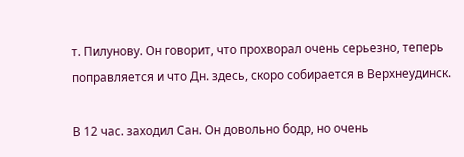т. Пилунову. Он говорит, что прохворал очень серьезно, теперь поправляется и что Дн. здесь, скоро собирается в Верхнеудинск.

В 12 час. заходил Сан. Он довольно бодр, но очень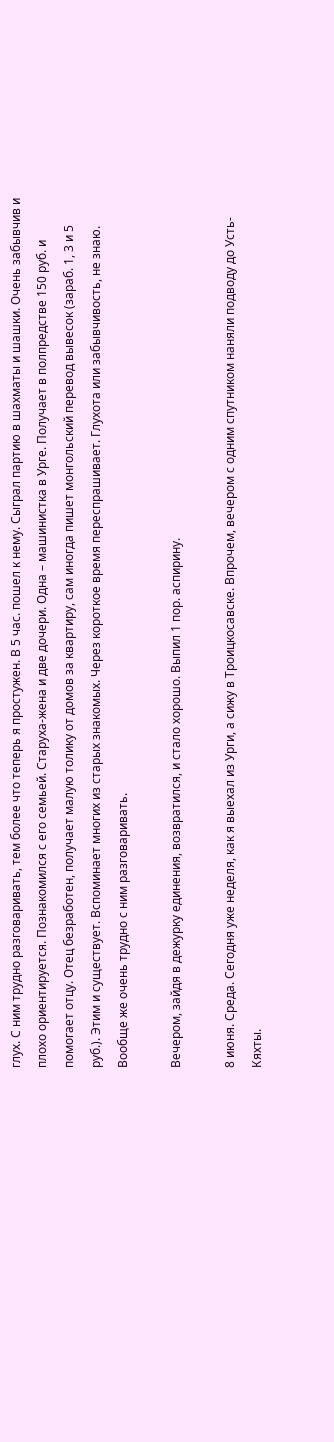глух. С ним трудно разговаривать, тем более что теперь я простужен. В 5 час. пошел к нему. Сыграл партию в шахматы и шашки. Очень забывчив и плохо ориентируется. Познакомился с его семьей. Старуха-жена и две дочери. Одна – машинистка в Урге. Получает в полпредстве 150 руб. и помогает отцу. Отец безработен, получает малую толику от домов за квартиру, сам иногда пишет монгольский перевод вывесок (зараб. 1, 3 и 5 руб.). Этим и существует. Вспоминает многих из старых знакомых. Через короткое время переспрашивает. Глухота или забывчивость, не знаю. Вообще же очень трудно с ним разговаривать.

Вечером, зайдя в дежурку единения, возвратился, и стало хорошо. Выпил 1 пор. аспирину.

8 июня. Среда. Сегодня уже неделя, как я выехал из Урги, а сижу в Троицкосавске. Впрочем, вечером с одним спутником наняли подводу до Усть-Кяхты.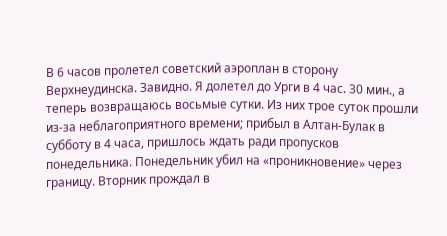В 6 часов пролетел советский аэроплан в сторону Верхнеудинска. Завидно. Я долетел до Урги в 4 час. 30 мин., а теперь возвращаюсь восьмые сутки. Из них трое суток прошли из-за неблагоприятного времени; прибыл в Алтан-Булак в субботу в 4 часа, пришлось ждать ради пропусков понедельника. Понедельник убил на «проникновение» через границу. Вторник прождал в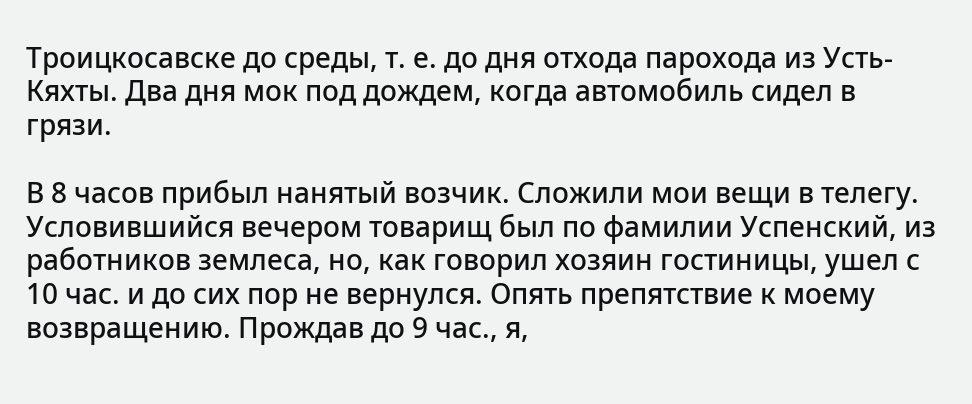Троицкосавске до среды, т. е. до дня отхода парохода из Усть-Кяхты. Два дня мок под дождем, когда автомобиль сидел в грязи.

В 8 часов прибыл нанятый возчик. Сложили мои вещи в телегу. Условившийся вечером товарищ был по фамилии Успенский, из работников землеса, но, как говорил хозяин гостиницы, ушел с 10 час. и до сих пор не вернулся. Опять препятствие к моему возвращению. Прождав до 9 час., я,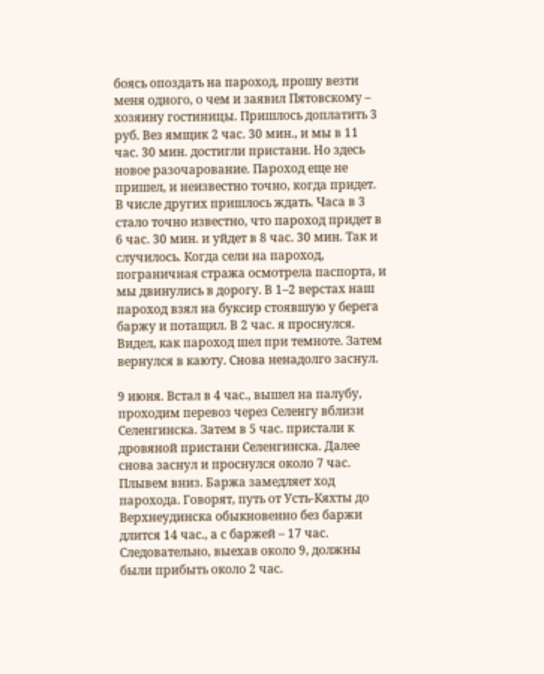боясь опоздать на пароход, прошу везти меня одного, о чем и заявил Пятовскому – хозяину гостиницы. Пришлось доплатить 3 руб. Вез ямщик 2 час. 30 мин., и мы в 11 час. 30 мин. достигли пристани. Но здесь новое разочарование. Пароход еще не пришел, и неизвестно точно, когда придет. В числе других пришлось ждать. Часа в 3 стало точно известно, что пароход придет в 6 час. 30 мин. и уйдет в 8 час. 30 мин. Так и случилось. Когда сели на пароход, пограничная стража осмотрела паспорта, и мы двинулись в дорогу. В 1–2 верстах наш пароход взял на буксир стоявшую у берега баржу и потащил. В 2 час. я проснулся. Видел, как пароход шел при темноте. Затем вернулся в каюту. Снова ненадолго заснул.

9 июня. Встал в 4 час., вышел на палубу, проходим перевоз через Селенгу вблизи Селенгинска. Затем в 5 час. пристали к дровяной пристани Селенгинска. Далее снова заснул и проснулся около 7 час. Плывем вниз. Баржа замедляет ход парохода. Говорят, путь от Усть-Кяхты до Верхнеудинска обыкновенно без баржи длится 14 час., а с баржей – 17 час. Следовательно, выехав около 9, должны были прибыть около 2 час.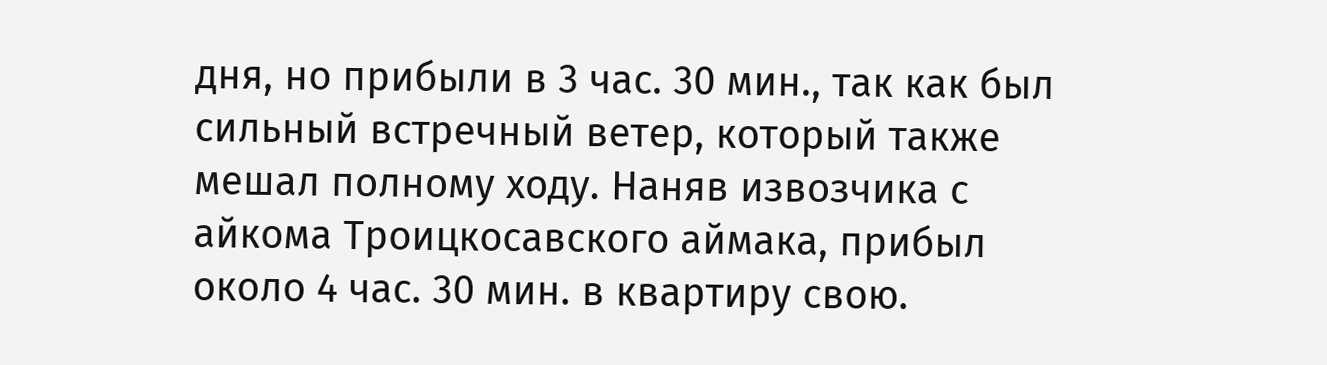дня, но прибыли в 3 час. 30 мин., так как был сильный встречный ветер, который также мешал полному ходу. Наняв извозчика с айкома Троицкосавского аймака, прибыл около 4 час. 30 мин. в квартиру свою.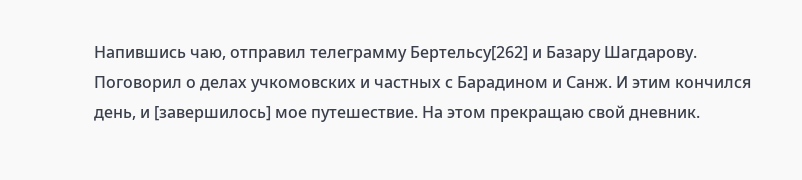Напившись чаю, отправил телеграмму Бертельсу[262] и Базару Шагдарову. Поговорил о делах учкомовских и частных с Барадином и Санж. И этим кончился день, и [завершилось] мое путешествие. На этом прекращаю свой дневник.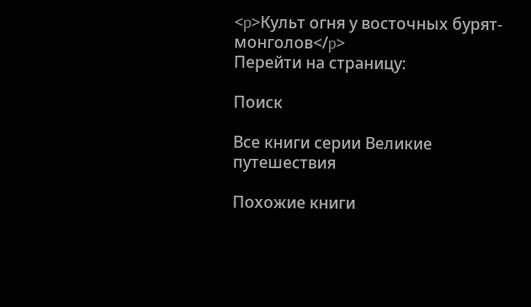<p>Культ огня у восточных бурят-монголов</p>
Перейти на страницу:

Поиск

Все книги серии Великие путешествия

Похожие книги